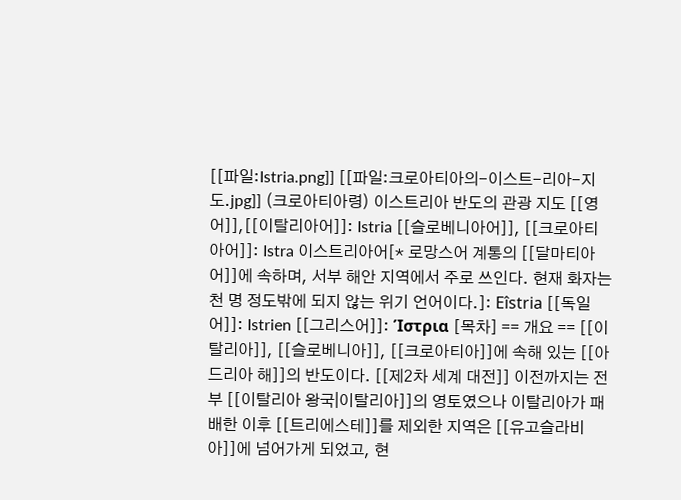[[파일:Istria.png]] [[파일:크로아티아의-이스트-리아-지도.jpg]] (크로아티아령) 이스트리아 반도의 관광 지도 [[영어]],[[이탈리아어]]: Istria [[슬로베니아어]], [[크로아티아어]]: Istra 이스트리아어[* 로망스어 계통의 [[달마티아어]]에 속하며, 서부 해안 지역에서 주로 쓰인다. 현재 화자는 천 명 정도밖에 되지 않는 위기 언어이다.]: Eîstria [[독일어]]: Istrien [[그리스어]]: Ίστρια [목차] == 개요 == [[이탈리아]], [[슬로베니아]], [[크로아티아]]에 속해 있는 [[아드리아 해]]의 반도이다. [[제2차 세계 대전]] 이전까지는 전부 [[이탈리아 왕국|이탈리아]]의 영토였으나 이탈리아가 패배한 이후 [[트리에스테]]를 제외한 지역은 [[유고슬라비아]]에 넘어가게 되었고, 현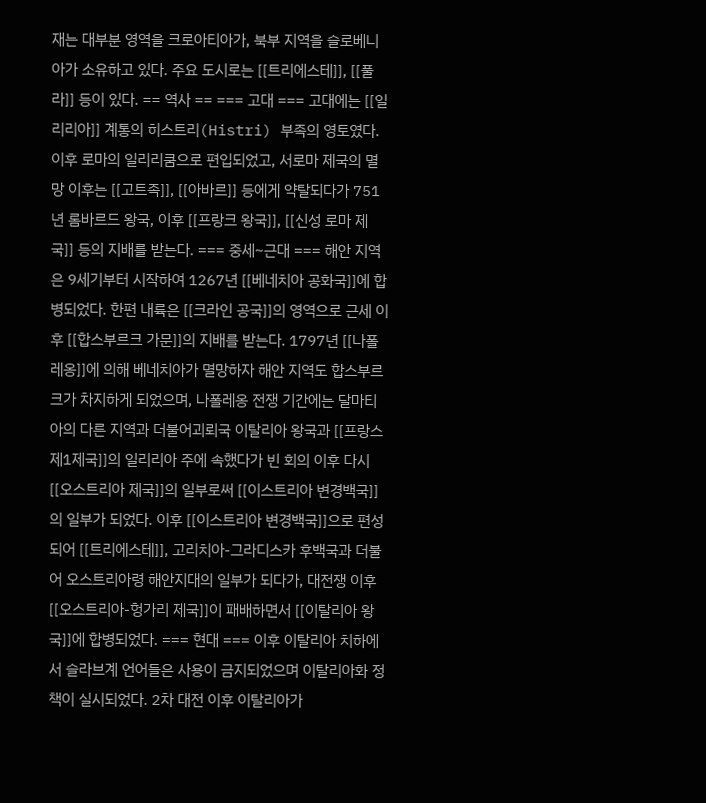재는 대부분 영역을 크로아티아가, 북부 지역을 슬로베니아가 소유하고 있다. 주요 도시로는 [[트리에스테]], [[풀라]] 등이 있다. == 역사 == === 고대 === 고대에는 [[일리리아]] 계통의 히스트리(Histri) 부족의 영토였다. 이후 로마의 일리리쿰으로 편입되었고, 서로마 제국의 멸망 이후는 [[고트족]], [[아바르]] 등에게 약탈되다가 751년 롬바르드 왕국, 이후 [[프랑크 왕국]], [[신성 로마 제국]] 등의 지배를 받는다. === 중세~근대 === 해안 지역은 9세기부터 시작하여 1267년 [[베네치아 공화국]]에 합병되었다. 한편 내륙은 [[크라인 공국]]의 영역으로 근세 이후 [[합스부르크 가문]]의 지배를 받는다. 1797년 [[나폴레옹]]에 의해 베네치아가 멸망하자 해안 지역도 합스부르크가 차지하게 되었으며, 나폴레옹 전쟁 기간에는 달마티아의 다른 지역과 더불어괴뢰국 이탈리아 왕국과 [[프랑스 제1제국]]의 일리리아 주에 속했다가 빈 회의 이후 다시 [[오스트리아 제국]]의 일부로써 [[이스트리아 변경백국]]의 일부가 되었다. 이후 [[이스트리아 변경백국]]으로 편성되어 [[트리에스테]], 고리치아-그라디스카 후백국과 더불어 오스트리아령 해안지대의 일부가 되다가, 대전쟁 이후 [[오스트리아-헝가리 제국]]이 패배하면서 [[이탈리아 왕국]]에 합병되었다. === 현대 === 이후 이탈리아 치하에서 슬라브계 언어들은 사용이 금지되었으며 이탈리아화 정책이 실시되었다. 2차 대전 이후 이탈리아가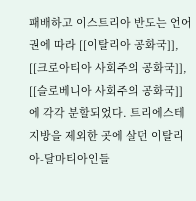패배하고 이스트리아 반도는 언어권에 따라 [[이탈리아 공화국]], [[크로아티아 사회주의 공화국]], [[슬로베니아 사회주의 공화국]]에 각각 분할되었다. 트리에스테 지방을 제외한 곳에 살던 이탈리아-달마티아인들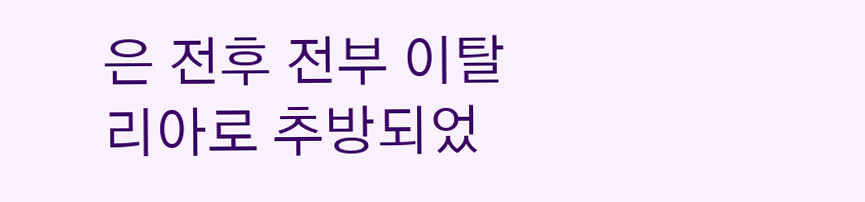은 전후 전부 이탈리아로 추방되었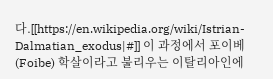다.[[https://en.wikipedia.org/wiki/Istrian-Dalmatian_exodus|#]] 이 과정에서 포이베(Foibe) 학살이라고 불리우는 이탈리아인에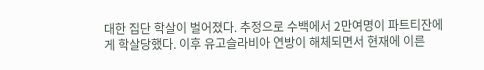대한 집단 학살이 벌어졌다. 추정으로 수백에서 2만여명이 파트티잔에게 학살당했다. 이후 유고슬라비아 연방이 해체되면서 현재에 이른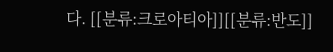다. [[분류:크로아티아]][[분류:반도]]